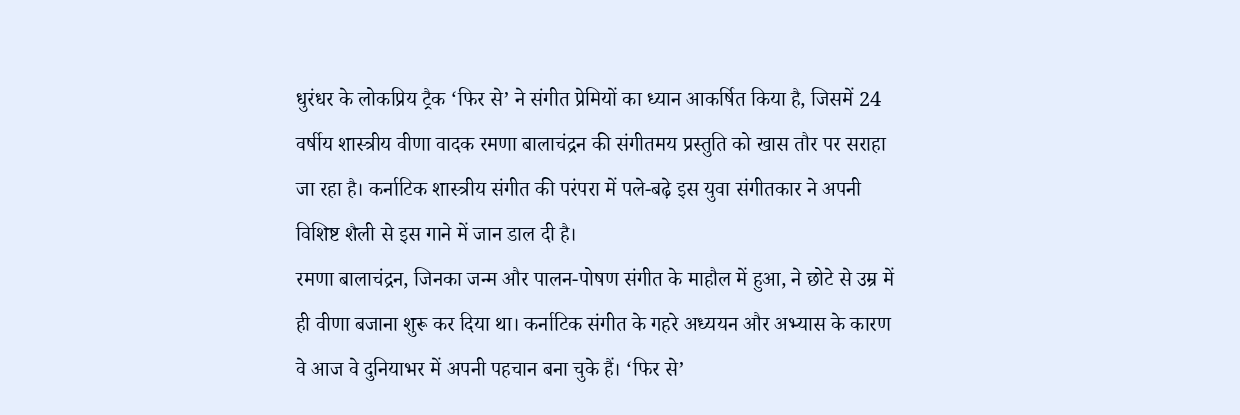धुरंधर के लोकप्रिय ट्रैक ‘फिर से’ ने संगीत प्रेमियों का ध्यान आकर्षित किया है, जिसमें 24 वर्षीय शास्त्रीय वीणा वादक रमणा बालाचंद्रन की संगीतमय प्रस्तुति को खास तौर पर सराहा जा रहा है। कर्नाटिक शास्त्रीय संगीत की परंपरा में पले-बढ़े इस युवा संगीतकार ने अपनी विशिष्ट शैली से इस गाने में जान डाल दी है।
रमणा बालाचंद्रन, जिनका जन्म और पालन-पोषण संगीत के माहौल में हुआ, ने छोटे से उम्र में ही वीणा बजाना शुरू कर दिया था। कर्नाटिक संगीत के गहरे अध्ययन और अभ्यास के कारण वे आज वे दुनियाभर में अपनी पहचान बना चुके हैं। ‘फिर से’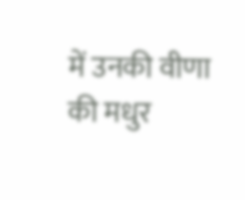में उनकी वीणा की मधुर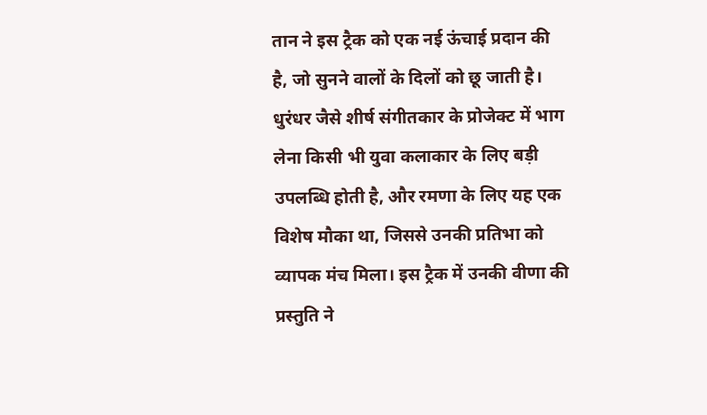तान ने इस ट्रैक को एक नई ऊंचाई प्रदान की है, जो सुनने वालों के दिलों को छू जाती है।
धुरंधर जैसे शीर्ष संगीतकार के प्रोजेक्ट में भाग लेना किसी भी युवा कलाकार के लिए बड़ी उपलब्धि होती है, और रमणा के लिए यह एक विशेष मौका था, जिससे उनकी प्रतिभा को व्यापक मंच मिला। इस ट्रैक में उनकी वीणा की प्रस्तुति ने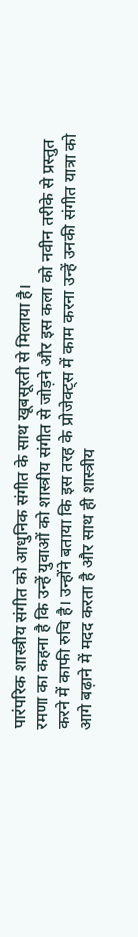पारंपरिक शास्त्रीय संगीत को आधुनिक संगीत के साथ खूबसूरती से मिलाया है।
रमणा का कहना है कि उन्हें युवाओं को शास्त्रीय संगीत से जोड़ने और इस कला को नवीन तरीके से प्रस्तुत करने में काफी रुचि है। उन्होंने बताया कि इस तरह के प्रोजेक्ट्स में काम करना उन्हें उनकी संगीत यात्रा को आगे बढ़ाने में मदद करता है और साथ ही शास्त्रीय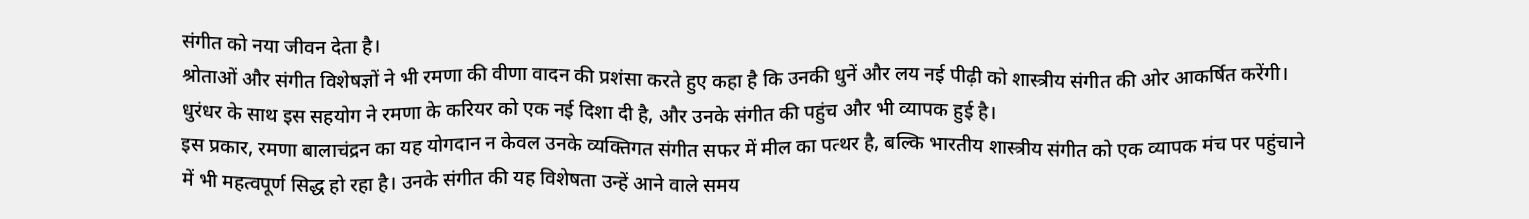संगीत को नया जीवन देता है।
श्रोताओं और संगीत विशेषज्ञों ने भी रमणा की वीणा वादन की प्रशंसा करते हुए कहा है कि उनकी धुनें और लय नई पीढ़ी को शास्त्रीय संगीत की ओर आकर्षित करेंगी। धुरंधर के साथ इस सहयोग ने रमणा के करियर को एक नई दिशा दी है, और उनके संगीत की पहुंच और भी व्यापक हुई है।
इस प्रकार, रमणा बालाचंद्रन का यह योगदान न केवल उनके व्यक्तिगत संगीत सफर में मील का पत्थर है, बल्कि भारतीय शास्त्रीय संगीत को एक व्यापक मंच पर पहुंचाने में भी महत्वपूर्ण सिद्ध हो रहा है। उनके संगीत की यह विशेषता उन्हें आने वाले समय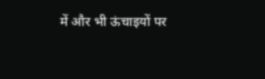में और भी ऊंचाइयों पर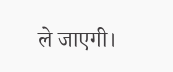ले जाएगी।